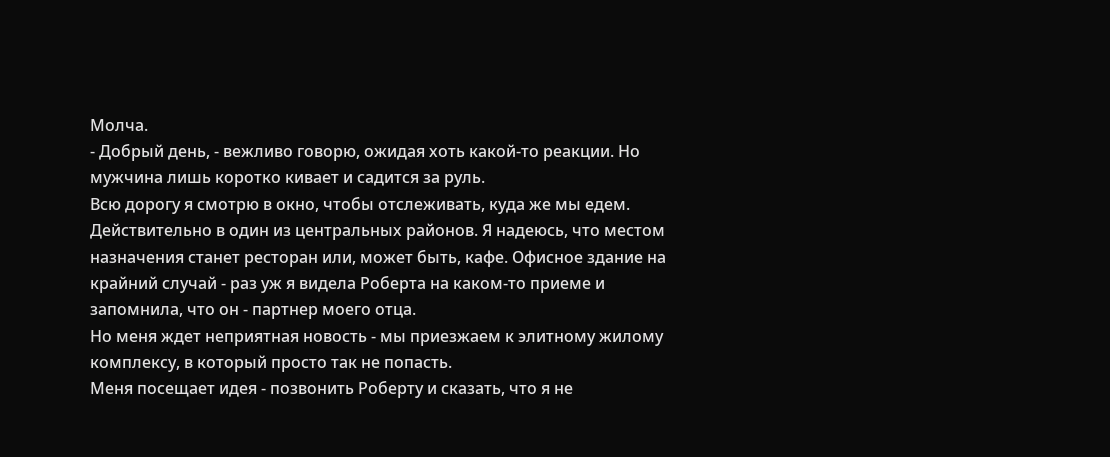Молча.
- Добрый день, - вежливо говорю, ожидая хоть какой-то реакции. Но мужчина лишь коротко кивает и садится за руль.
Всю дорогу я смотрю в окно, чтобы отслеживать, куда же мы едем. Действительно в один из центральных районов. Я надеюсь, что местом назначения станет ресторан или, может быть, кафе. Офисное здание на крайний случай - раз уж я видела Роберта на каком-то приеме и запомнила, что он - партнер моего отца.
Но меня ждет неприятная новость - мы приезжаем к элитному жилому комплексу, в который просто так не попасть.
Меня посещает идея - позвонить Роберту и сказать, что я не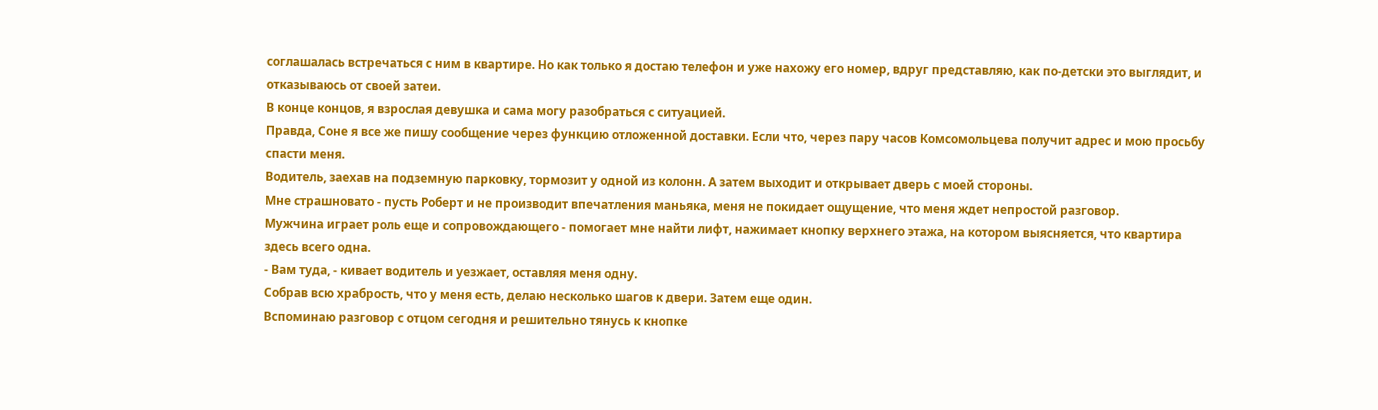соглашалась встречаться с ним в квартире. Но как только я достаю телефон и уже нахожу его номер, вдруг представляю, как по-детски это выглядит, и отказываюсь от своей затеи.
В конце концов, я взрослая девушка и сама могу разобраться с ситуацией.
Правда, Соне я все же пишу сообщение через функцию отложенной доставки. Если что, через пару часов Комсомольцева получит адрес и мою просьбу спасти меня.
Водитель, заехав на подземную парковку, тормозит у одной из колонн. А затем выходит и открывает дверь с моей стороны.
Мне страшновато - пусть Роберт и не производит впечатления маньяка, меня не покидает ощущение, что меня ждет непростой разговор.
Мужчина играет роль еще и сопровождающего - помогает мне найти лифт, нажимает кнопку верхнего этажа, на котором выясняется, что квартира здесь всего одна.
- Вам туда, - кивает водитель и уезжает, оставляя меня одну.
Собрав всю храбрость, что у меня есть, делаю несколько шагов к двери. Затем еще один.
Вспоминаю разговор с отцом сегодня и решительно тянусь к кнопке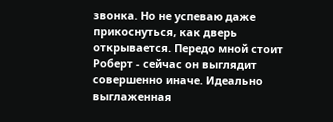звонка. Но не успеваю даже прикоснуться, как дверь открывается. Передо мной стоит Роберт - сейчас он выглядит совершенно иначе. Идеально выглаженная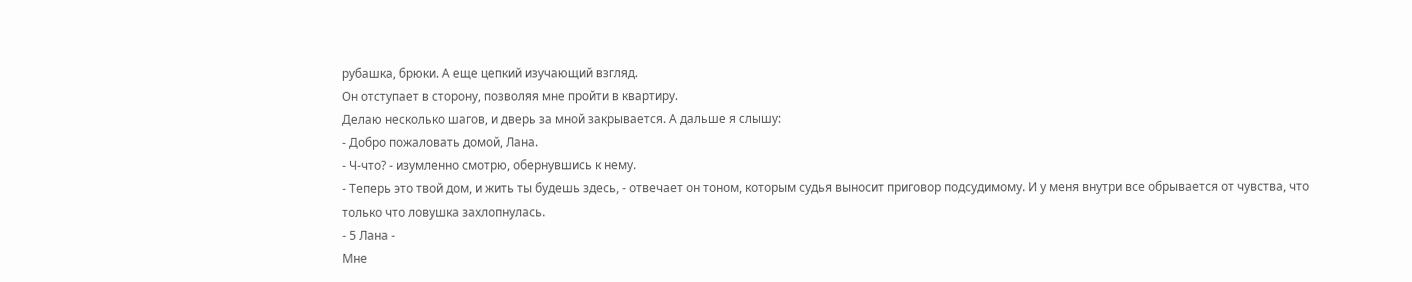рубашка, брюки. А еще цепкий изучающий взгляд.
Он отступает в сторону, позволяя мне пройти в квартиру.
Делаю несколько шагов, и дверь за мной закрывается. А дальше я слышу:
- Добро пожаловать домой, Лана.
- Ч-что? - изумленно смотрю, обернувшись к нему.
- Теперь это твой дом, и жить ты будешь здесь, - отвечает он тоном, которым судья выносит приговор подсудимому. И у меня внутри все обрывается от чувства, что только что ловушка захлопнулась.
- 5 Лана -
Мне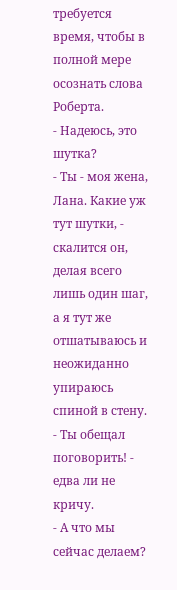требуется время, чтобы в полной мере осознать слова Роберта.
- Надеюсь, это шутка?
- Ты - моя жена, Лана. Какие уж тут шутки, - скалится он, делая всего лишь один шаг, а я тут же отшатываюсь и неожиданно упираюсь спиной в стену.
- Ты обещал поговорить! - едва ли не кричу.
- А что мы сейчас делаем?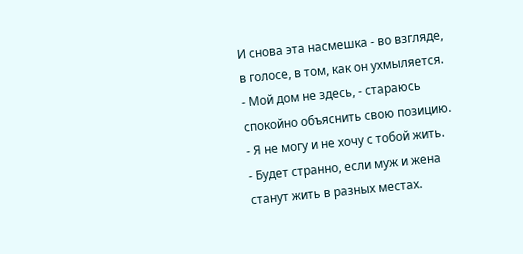И снова эта насмешка - во взгляде, в голосе, в том, как он ухмыляется.
- Мой дом не здесь, - стараюсь спокойно объяснить свою позицию. - Я не могу и не хочу с тобой жить.
- Будет странно, если муж и жена станут жить в разных местах.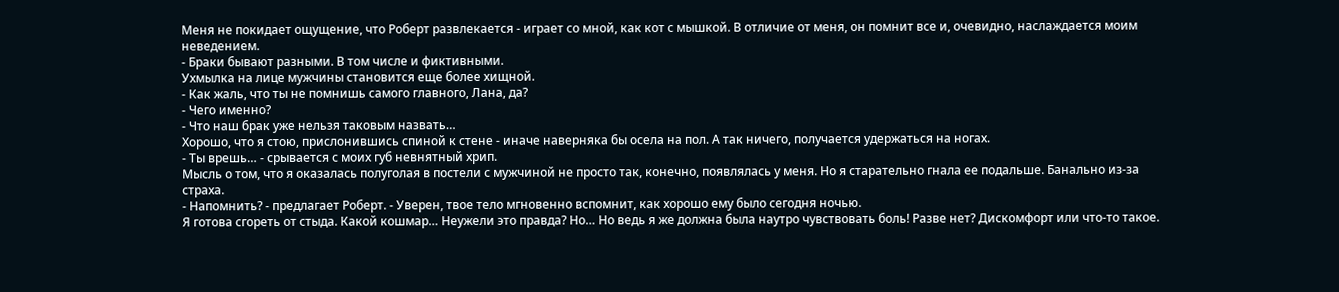Меня не покидает ощущение, что Роберт развлекается - играет со мной, как кот с мышкой. В отличие от меня, он помнит все и, очевидно, наслаждается моим неведением.
- Браки бывают разными. В том числе и фиктивными.
Ухмылка на лице мужчины становится еще более хищной.
- Как жаль, что ты не помнишь самого главного, Лана, да?
- Чего именно?
- Что наш брак уже нельзя таковым назвать…
Хорошо, что я стою, прислонившись спиной к стене - иначе наверняка бы осела на пол. А так ничего, получается удержаться на ногах.
- Ты врешь… - срывается с моих губ невнятный хрип.
Мысль о том, что я оказалась полуголая в постели с мужчиной не просто так, конечно, появлялась у меня. Но я старательно гнала ее подальше. Банально из-за страха.
- Напомнить? - предлагает Роберт. - Уверен, твое тело мгновенно вспомнит, как хорошо ему было сегодня ночью.
Я готова сгореть от стыда. Какой кошмар… Неужели это правда? Но… Но ведь я же должна была наутро чувствовать боль! Разве нет? Дискомфорт или что-то такое.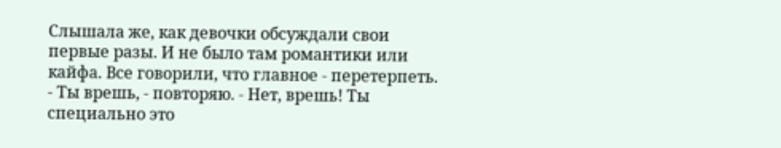Слышала же, как девочки обсуждали свои первые разы. И не было там романтики или кайфа. Все говорили, что главное - перетерпеть.
- Ты врешь, - повторяю. - Нет, врешь! Ты специально это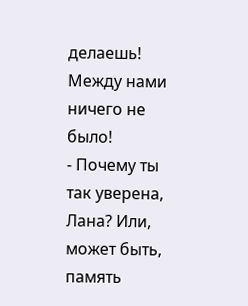делаешь! Между нами ничего не было!
- Почему ты так уверена, Лана? Или, может быть, память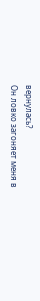вернулась?
Он ловко загоняет меня в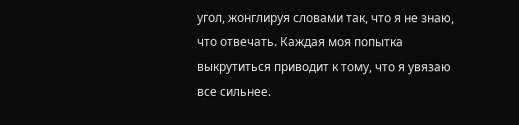угол, жонглируя словами так, что я не знаю, что отвечать. Каждая моя попытка выкрутиться приводит к тому, что я увязаю все сильнее.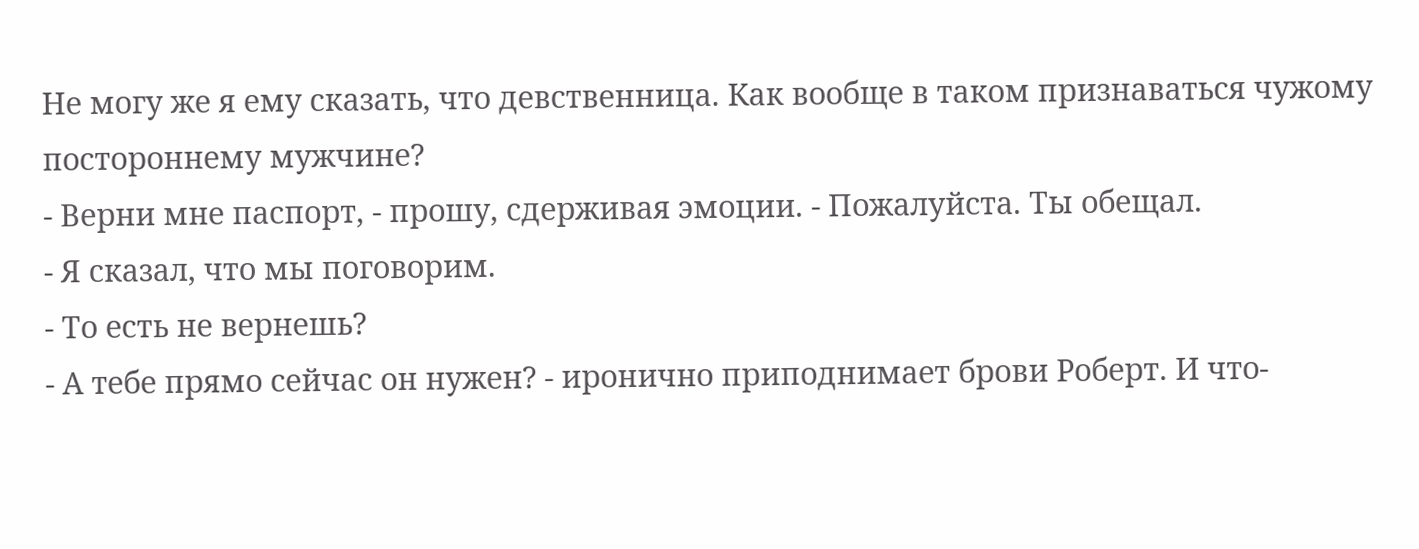Не могу же я ему сказать, что девственница. Как вообще в таком признаваться чужому постороннему мужчине?
- Верни мне паспорт, - прошу, сдерживая эмоции. - Пожалуйста. Ты обещал.
- Я сказал, что мы поговорим.
- То есть не вернешь?
- А тебе прямо сейчас он нужен? - иронично приподнимает брови Роберт. И что-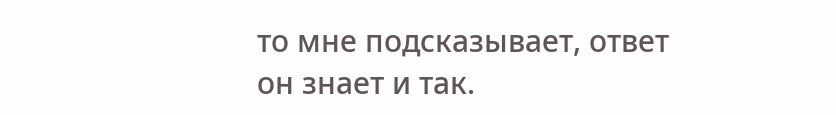то мне подсказывает, ответ он знает и так.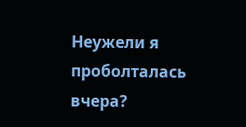Неужели я проболталась вчера?